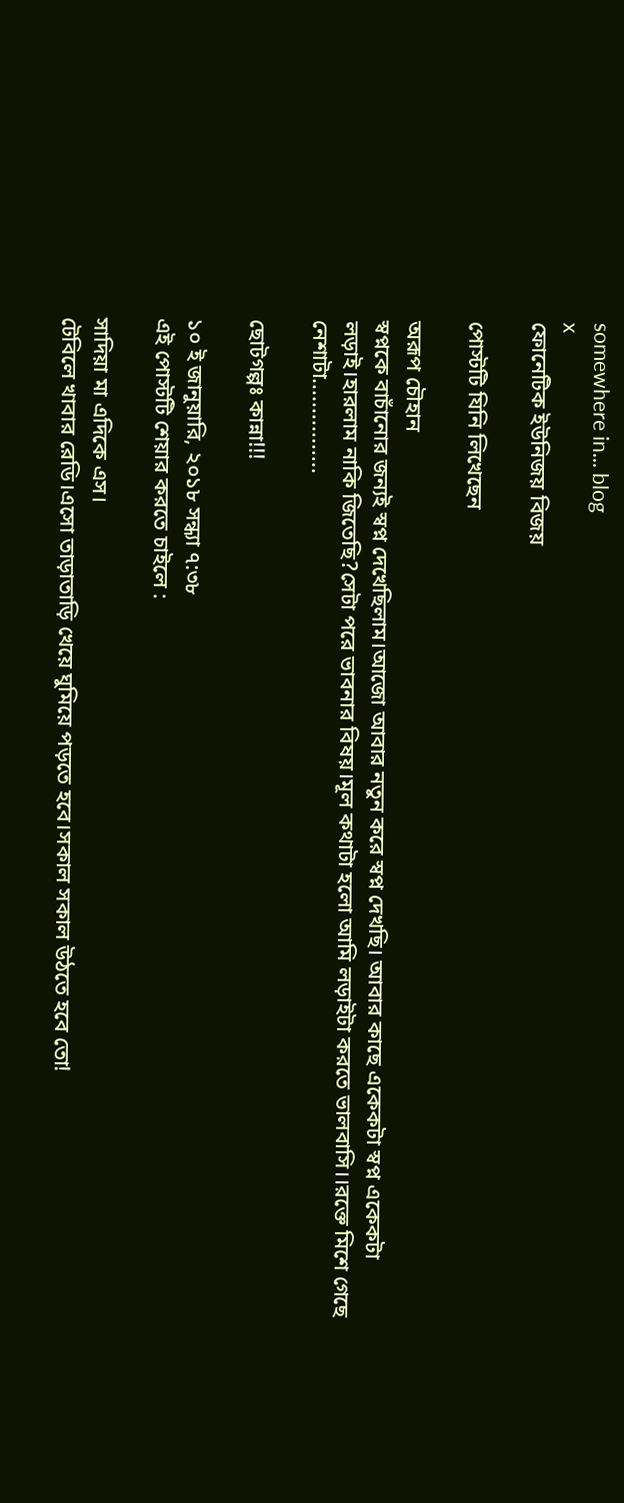somewhere in... blog
x
ফোনেটিক ইউনিজয় বিজয়

পোস্টটি যিনি লিখেছেন

অরূপ চৌহান
স্বপ্নকে বাচাঁনোর জন্যই স্বপ্ন দেখেছিলাম।আজো আবার নতুন করে স্বপ্ন দেখছি। আবার কাছে একেকটা স্বপ্ন একেকটা লড়াই।হারলাম নাকি জিতেছি?সেটা পরে ভাবনার বিষয়।মূল কথাটা হলো আমি লড়াইটা করতে ভালবাসি।।রক্তে মিশে গেছে নেশাটা................

ছোটগল্পঃ কান্না!!!

১০ ই জানুয়ারি, ২০১৮ সন্ধ্যা ৭:৩৮
এই পোস্টটি শেয়ার করতে চাইলে :

সাদিয়া মা এদিকে এস।
টেবিলে খাবার রেডি।এসো তাড়াতাড়ি খেয়ে ঘুমিয়ে পড়তে হবে।সকাল সকাল উঠতে হবে তো!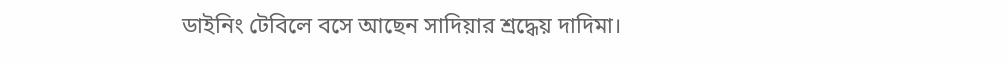ডাইনিং টেবিলে বসে আছেন সাদিয়ার শ্রদ্ধেয় দাদিমা।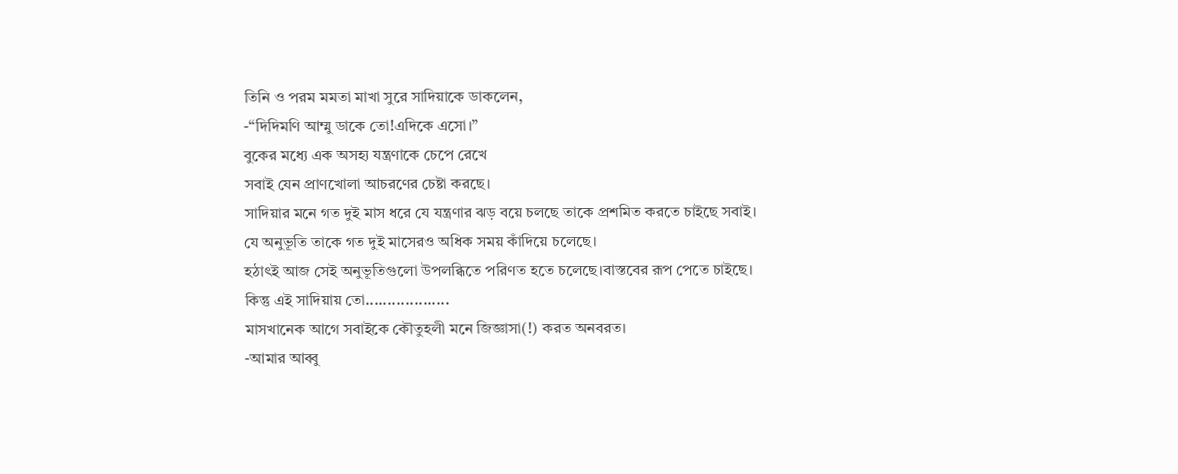তিনি ও পরম মমতা মাখা সুরে সাদিয়াকে ডাকলেন,
-“দিদিমণি আম্মু ডাকে তো!এদিকে এসো।”
বুকের মধ্যে এক অসহ্য যন্ত্রণাকে চেপে রেখে
সবাই যেন প্রাণখোলা আচরণের চেষ্টা করছে।
সাদিয়ার মনে গত দুই মাস ধরে যে যন্ত্রণার ঝড় বয়ে চলছে তাকে প্রশমিত করতে চাইছে সবাই।
যে অনুভূতি তাকে গত দুই মাসেরও অধিক সময় কাঁদিয়ে চলেছে।
হঠাৎই আজ সেই অনুভূতিগুলো উপলব্ধিতে পরিণত হতে চলেছে।বাস্তবের রূপ পেতে চাইছে।
কিন্তু এই সাদিয়ায় তো...................
মাসখানেক আগে সবাইকে কৌতুহলী মনে জিজ্ঞাসা(!) করত অনবরত।
-আমার আব্বু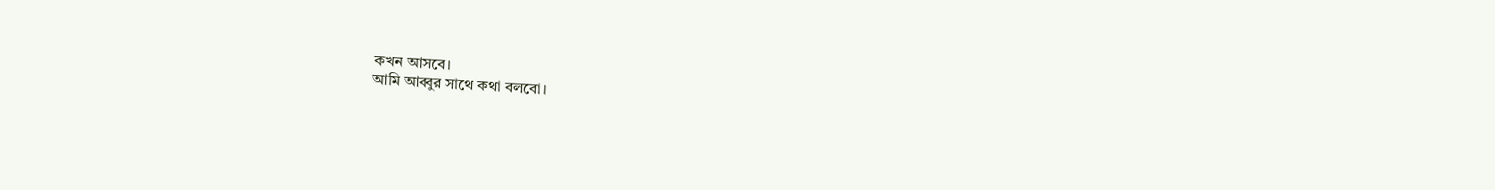কখন আসবে।
আমি আব্বুর সাথে কথা বলবো।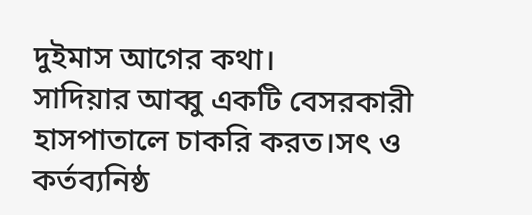দুইমাস আগের কথা।
সাদিয়ার আব্বু একটি বেসরকারী হাসপাতালে চাকরি করত।সৎ ও কর্তব্যনিষ্ঠ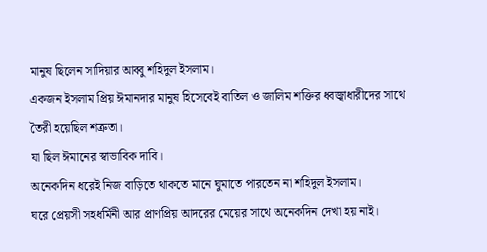মানুষ ছিলেন সাদিয়ার আব্বু শহিদুল ইসলাম।
একজন ইসলাম প্রিয় ঈমানদার মানুষ হিসেবেই বাতিল ও জালিম শক্তির ধ্বজ্বাধারীদের সাথে তৈরী হয়েছিল শত্রুতা।
যা ছিল ঈমানের স্বাভাবিক দাবি।
অনেকদিন ধরেই নিজ বাড়িতে থাকতে মানে ঘুমাতে পারতেন না শহিদুল ইসলাম।
ঘরে প্রেয়সী সহধর্মিনী আর প্রাণপ্রিয় আদরের মেয়ের সাথে অনেকদিন দেখা হয় নাই।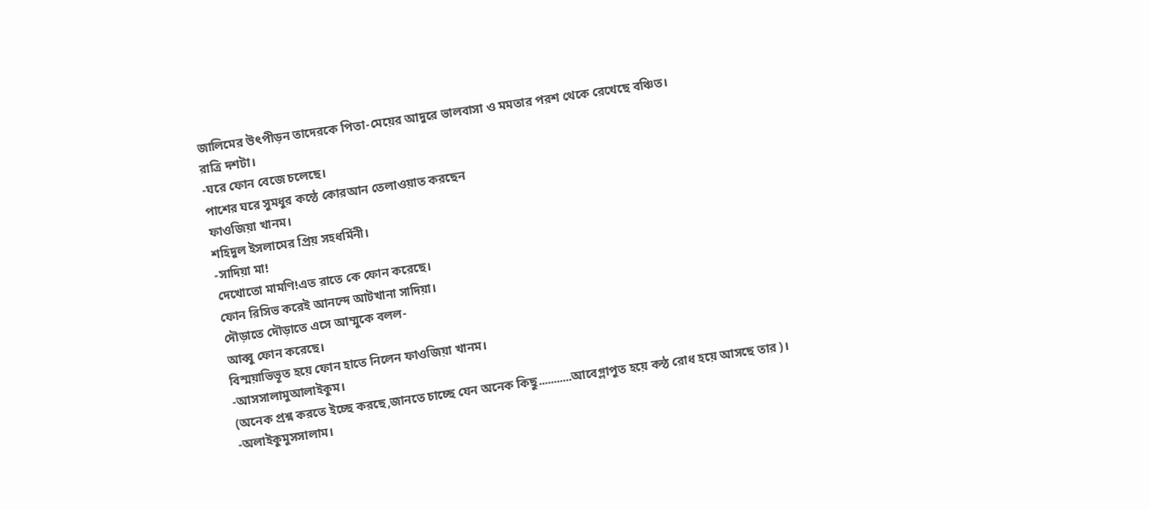জালিমের উৎপীড়ন তাদেরকে পিতা-মেয়ের আদুরে ভালবাসা ও মমতার পরশ থেকে রেখেছে বঞ্চিত।
রাত্রি দশটা।
-ঘরে ফোন বেজে চলেছে।
পাশের ঘরে সুমধুর কন্ঠে কোরআন তেলাওয়াত করছেন
ফাওজিয়া খানম।
শহিদুল ইসলামের প্রিয় সহধর্মিনী।
-সাদিয়া মা!
দেখোতো মামণি!এত রাতে কে ফোন করেছে।
ফোন রিসিভ করেই আনন্দে আটখানা সাদিয়া।
দৌড়াতে দৌড়াতে এসে আম্মুকে বলল-
আব্বু ফোন করেছে।
বিস্ময়াভিভূত হয়ে ফোন হাতে নিলেন ফাওজিয়া খানম।
-আসসালামুআলাইকুম।
(অনেক প্রশ্ন করতে ইচ্ছে করছে,জানতে চাচ্ছে যেন অনেক কিছু...........আবেগ্লাপুত হয়ে কন্ঠ রোধ হয়ে আসছে তার)।
-অলাইকুমুসসালাম।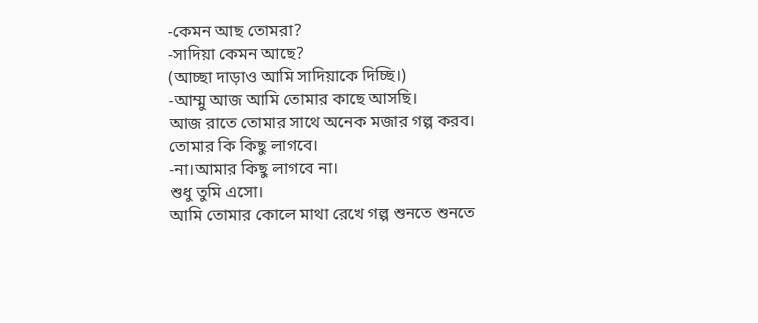-কেমন আছ তোমরা?
-সাদিয়া কেমন আছে?
(আচ্ছা দাড়াও আমি সাদিয়াকে দিচ্ছি।)
-আম্মু আজ আমি তোমার কাছে আসছি।
আজ রাতে তোমার সাথে অনেক মজার গল্প করব।
তোমার কি কিছু লাগবে।
-না।আমার কিছু লাগবে না।
শুধু তুমি এসো।
আমি তোমার কোলে মাথা রেখে গল্প শুনতে শুনতে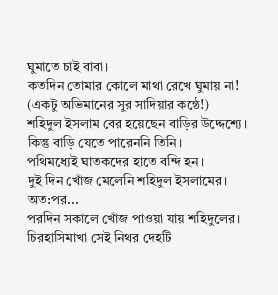ঘুমাতে চাই বাবা।
কতদিন তোমার কোলে মাথা রেখে ঘুমায় না!
(একটু অভিমানের সুর সাদিয়ার কন্ঠে!)
শহিদুল ইসলাম বের হয়েছেন বাড়ির উদ্দেশ্যে।
কিন্তু বাড়ি যেতে পারেননি তিনি।
পথিমধ্যেই ঘাতকদের হাতে বন্দি হন।
দুই দিন খোঁজ মেলেনি শহিদুল ইসলামের।
অত:পর...
পরদিন সকালে খোঁজ পাওয়া যায় শহিদুলের।
চিরহাসিমাখা সেই নিথর দেহটি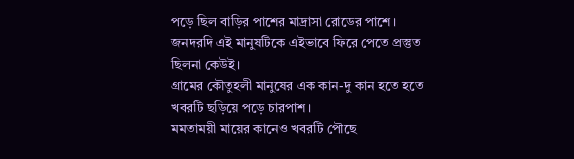পড়ে ছিল বাড়ির পাশের মাদ্রাসা রোডের পাশে।
জনদরদি এই মানুষটিকে এইভাবে ফিরে পেতে প্রস্তুত ছিলনা কেউই।
গ্রামের কৌতুহলী মানুষের এক কান-দু কান হতে হতে খবরটি ছড়িয়ে পড়ে চারপাশ।
মমতাময়ী মায়ের কানেও খবরটি পৌছে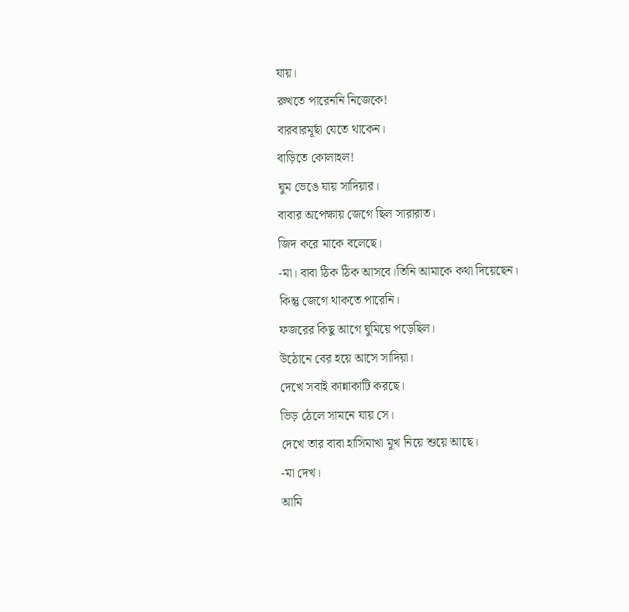যায়।
রুখতে পারেননি নিজেকে!
বারবারমূর্ছা যেতে থাকেন।
বাড়িতে কোলাহল!
ঘুম ভেঙে যায় সাদিয়ার।
বাবার অপেক্ষায় জেগে ছিল সারারাত।
জিদ করে মাকে বলেছে।
-মা। বাবা ঠিক ঠিক আসবে।তিনি আমাকে কথা দিয়েছেন।
কিন্তু জেগে থাকতে পারেনি।
ফজরের কিছু আগে ঘুমিয়ে পড়েছিল।
উঠোনে বের হয়ে আসে সাদিয়া।
দেখে সবাই কান্নাকাটি করছে।
ভিড় ঠেলে সামনে যায় সে।
দেখে তার বাবা হাসিমাখা মুখ নিয়ে শুয়ে আছে।
-মা দেখ।
আমি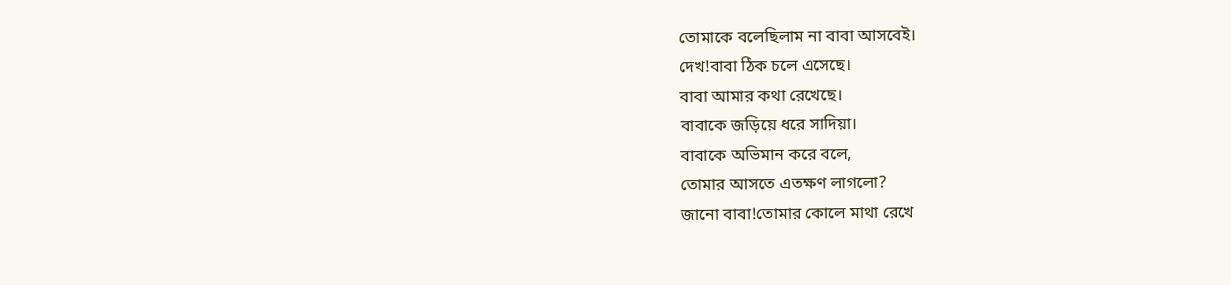তোমাকে বলেছিলাম না বাবা আসবেই।
দেখ!বাবা ঠিক চলে এসেছে।
বাবা আমার কথা রেখেছে।
বাবাকে জড়িয়ে ধরে সাদিয়া।
বাবাকে অভিমান করে বলে,
তোমার আসতে এতক্ষণ লাগলো?
জানো বাবা!তোমার কোলে মাথা রেখে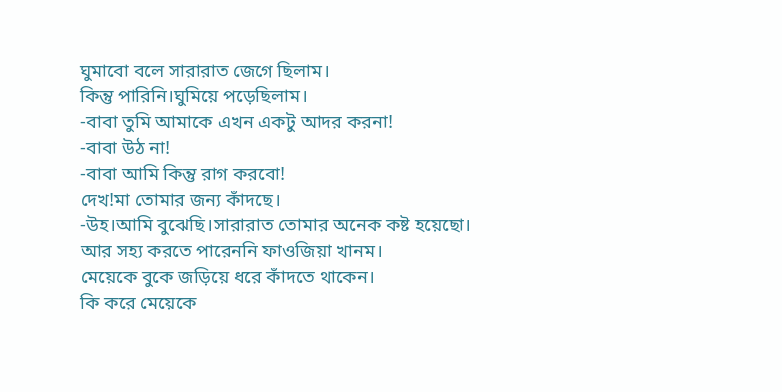ঘুমাবো বলে সারারাত জেগে ছিলাম।
কিন্তু পারিনি।ঘুমিয়ে পড়েছিলাম।
-বাবা তুমি আমাকে এখন একটু আদর করনা!
-বাবা উঠ না!
-বাবা আমি কিন্তু রাগ করবো!
দেখ!মা তোমার জন্য কাঁদছে।
-উহ।আমি বুঝেছি।সারারাত তোমার অনেক কষ্ট হয়েছো।
আর সহ্য করতে পারেননি ফাওজিয়া খানম।
মেয়েকে বুকে জড়িয়ে ধরে কাঁদতে থাকেন।
কি করে মেয়েকে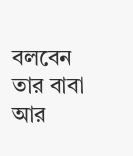বলবেন তার বাবা আর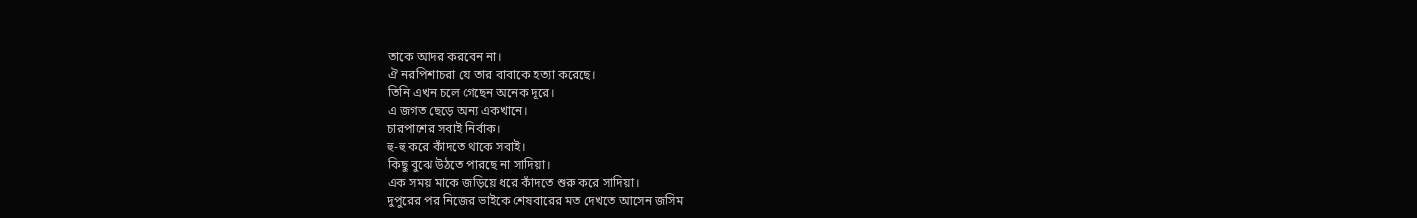তাকে আদর করবেন না।
ঐ নরপিশাচরা যে তার বাবাকে হত্যা করেছে।
তিনি এখন চলে গেছেন অনেক দূরে।
এ জগত ছেড়ে অন্য একখানে।
চারপাশের সবাই নির্বাক।
হু-হু করে কাঁদতে থাকে সবাই।
কিছু বুঝে উঠতে পারছে না সাদিয়া।
এক সময় মাকে জড়িয়ে ধরে কাঁদতে শুরু করে সাদিয়া।
দুপুরের পর নিজের ভাইকে শেষবারের মত দেখতে আসেন জসিম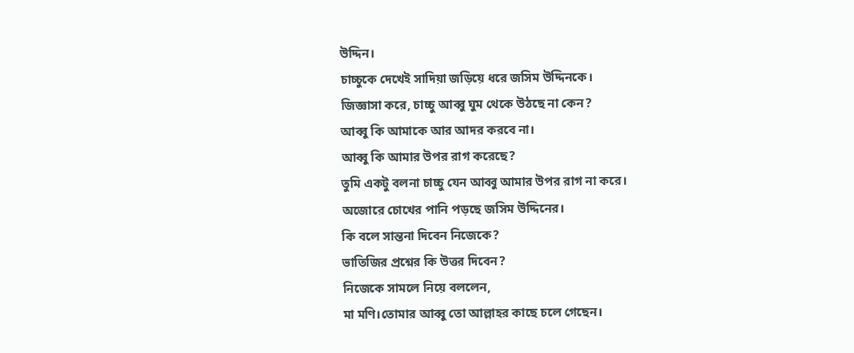উদ্দিন।
চাচ্চুকে দেখেই সাদিয়া জড়িয়ে ধরে জসিম উদ্দিনকে।
জিজ্ঞাসা করে, চাচ্চু আব্বু ঘুম থেকে উঠছে না কেন?
আব্বু কি আমাকে আর আদর করবে না।
আব্বু কি আমার উপর রাগ করেছে?
তুমি একটু বলনা চাচ্চু যেন আব্বু আমার উপর রাগ না করে।
অজোরে চোখের পানি পড়ছে জসিম উদ্দিনের।
কি বলে সান্তনা দিবেন নিজেকে?
ভাতিজির প্রশ্নের কি উত্তর দিবেন?
নিজেকে সামলে নিয়ে বললেন,
মা মণি।তোমার আব্বু তো আল্লাহর কাছে চলে গেছেন।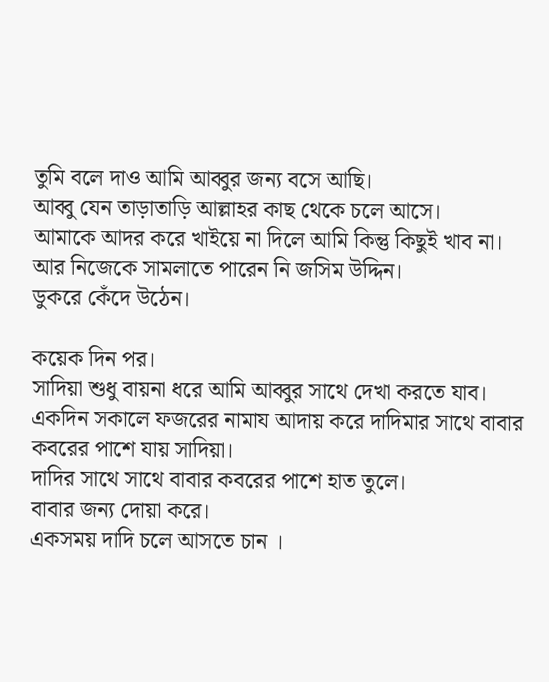তুমি বলে দাও আমি আব্বুর জন্য বসে আছি।
আব্বু যেন তাড়াতাড়ি আল্লাহর কাছ থেকে চলে আসে।
আমাকে আদর করে খাইয়ে না দিলে আমি কিন্তু কিছুই খাব না।
আর নিজেকে সামলাতে পারেন নি জসিম উদ্দিন।
ডুকরে কেঁদে উঠেন।

কয়েক দিন পর।
সাদিয়া শুধু বায়না ধরে আমি আব্বুর সাথে দেখা করতে যাব।
একদিন সকালে ফজরের নামায আদায় করে দাদিমার সাথে বাবার কবরের পাশে যায় সাদিয়া।
দাদির সাথে সাথে বাবার কবরের পাশে হাত তুলে।
বাবার জন্য দোয়া করে।
একসময় দাদি চলে আসতে চান ।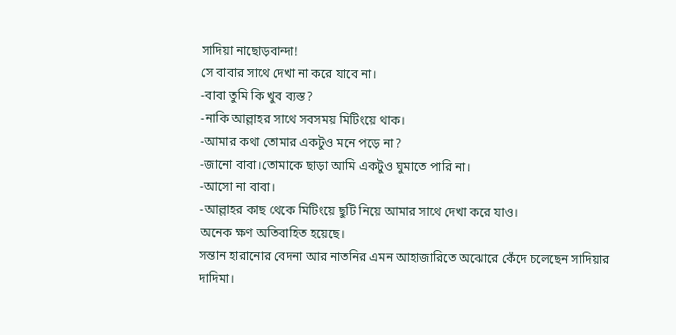সাদিয়া নাছোড়বান্দা!
সে বাবার সাথে দেখা না করে যাবে না।
-বাবা তুমি কি খুব ব্যস্ত?
-নাকি আল্লাহর সাথে সবসময় মিটিংয়ে থাক।
-আমার কথা তোমার একটুও মনে পড়ে না?
-জানো বাবা।তোমাকে ছাড়া আমি একটুও ঘুমাতে পারি না।
-আসো না বাবা।
-আল্লাহর কাছ থেকে মিটিংয়ে ছুটি নিয়ে আমার সাথে দেখা করে যাও।
অনেক ক্ষণ অতিবাহিত হয়েছে।
সন্তান হারানোর বেদনা আর নাতনির এমন আহাজারিতে অঝোরে কেঁদে চলেছেন সাদিয়ার দাদিমা।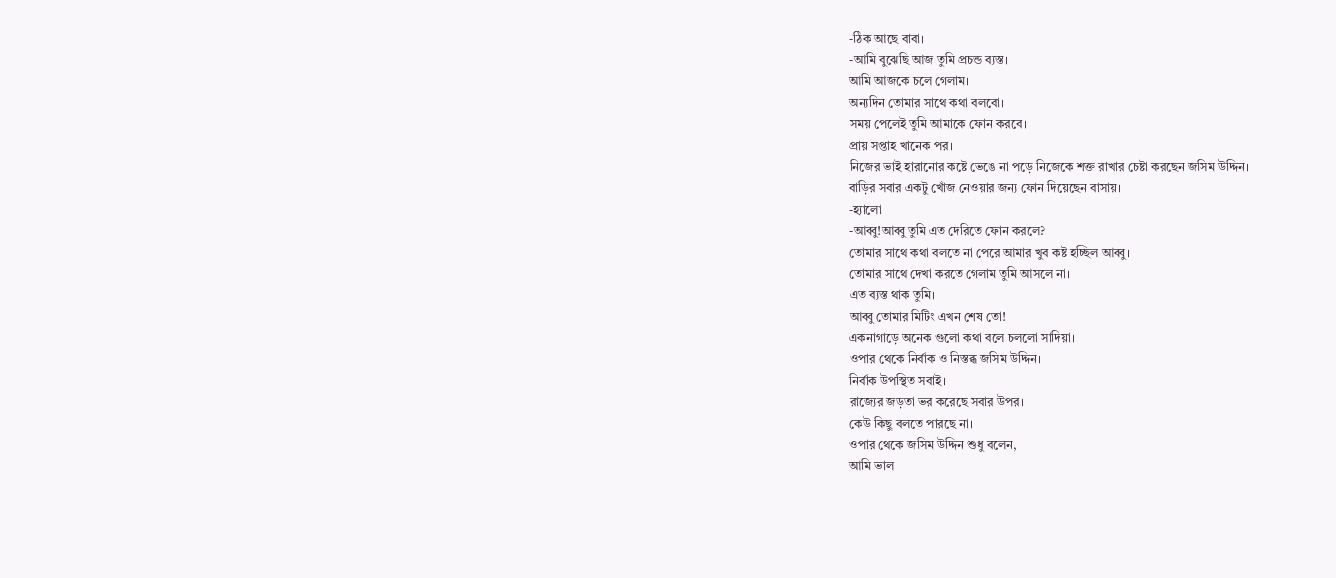-ঠিক আছে বাবা।
-আমি বুঝেছি আজ তুমি প্রচন্ড ব্যস্ত।
আমি আজকে চলে গেলাম।
অন্যদিন তোমার সাথে কথা বলবো।
সময় পেলেই তুমি আমাকে ফোন করবে।
প্রায় সপ্তাহ খানেক পর।
নিজের ভাই হারানোর কষ্টে ভেঙে না পড়ে নিজেকে শক্ত রাখার চেষ্টা করছেন জসিম উদ্দিন।
বাড়ির সবার একটু খোঁজ নেওয়ার জন্য ফোন দিয়েছেন বাসায়।
-হ্যালো
-আব্বু!আব্বু তুমি এত দেরিতে ফোন করলে?
তোমার সাথে কথা বলতে না পেরে আমার খুব কষ্ট হচ্ছিল আব্বু।
তোমার সাথে দেখা করতে গেলাম তুমি আসলে না।
এত ব্যস্ত থাক তুমি।
আব্বু তোমার মিটিং এখন শেষ তো!
একনাগাড়ে অনেক গুলো কথা বলে চললো সাদিয়া।
ওপার থেকে নির্বাক ও নিস্তব্ধ জসিম উদ্দিন।
নির্বাক উপস্থিত সবাই।
রাজ্যের জড়তা ভর করেছে সবার উপর।
কেউ কিছু বলতে পারছে না।
ওপার থেকে জসিম উদ্দিন শুধু বলেন,
আমি ভাল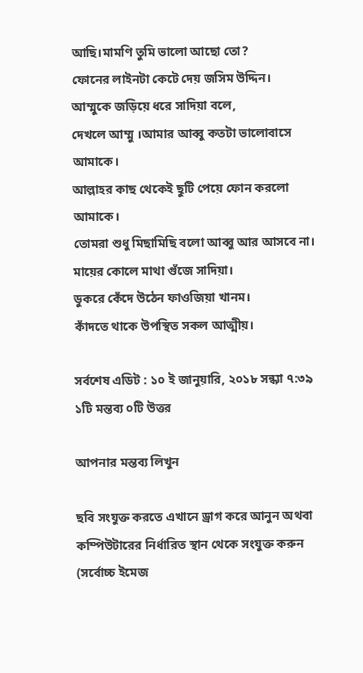আছি।মামণি তুমি ভালো আছো তো?
ফোনের লাইনটা কেটে দেয় জসিম উদ্দিন।
আম্মুকে জড়িয়ে ধরে সাদিয়া বলে,
দেখলে আম্মু ।আমার আব্বু কতটা ভালোবাসে আমাকে।
আল্লাহর কাছ থেকেই ছুটি পেয়ে ফোন করলো আমাকে।
তোমরা শুধু মিছামিছি বলো আব্বু আর আসবে না।
মায়ের কোলে মাথা গুঁজে সাদিয়া।
ডুকরে কেঁদে উঠেন ফাওজিয়া খানম।
কাঁদতে থাকে উপস্থিত সকল আত্মীয়।

সর্বশেষ এডিট : ১০ ই জানুয়ারি, ২০১৮ সন্ধ্যা ৭:৩৯
১টি মন্তব্য ০টি উত্তর

আপনার মন্তব্য লিখুন

ছবি সংযুক্ত করতে এখানে ড্রাগ করে আনুন অথবা কম্পিউটারের নির্ধারিত স্থান থেকে সংযুক্ত করুন (সর্বোচ্চ ইমেজ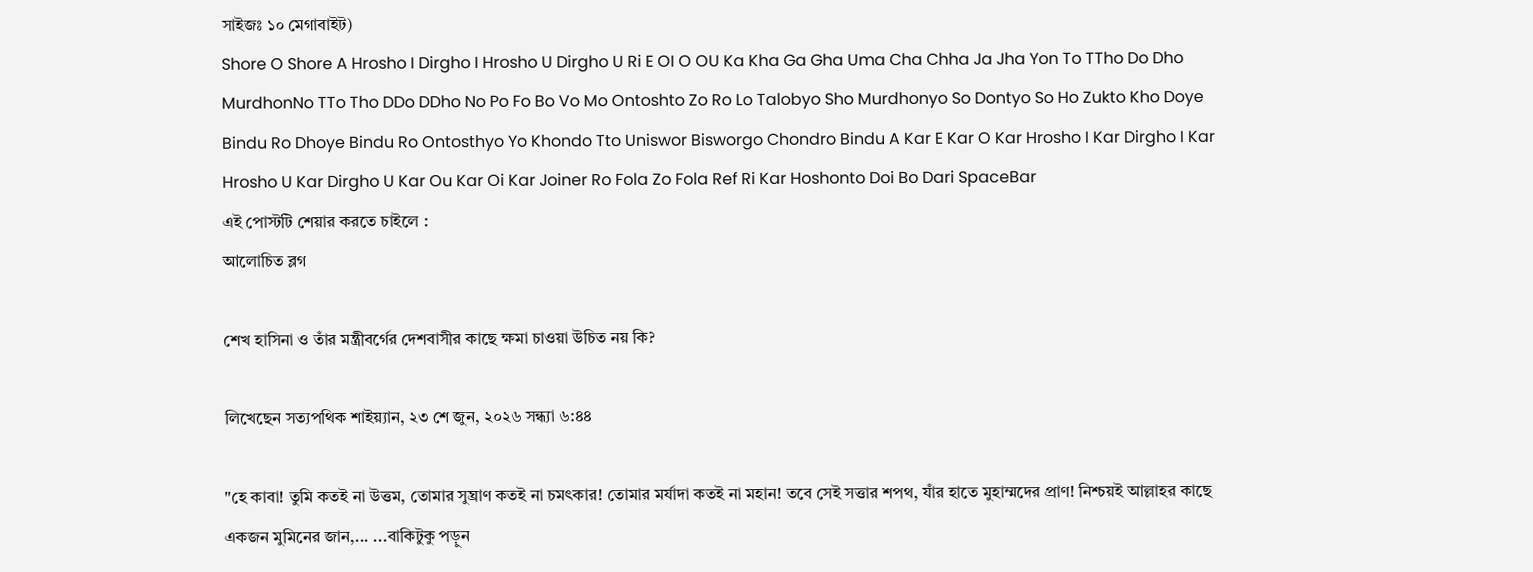সাইজঃ ১০ মেগাবাইট)
Shore O Shore A Hrosho I Dirgho I Hrosho U Dirgho U Ri E OI O OU Ka Kha Ga Gha Uma Cha Chha Ja Jha Yon To TTho Do Dho MurdhonNo TTo Tho DDo DDho No Po Fo Bo Vo Mo Ontoshto Zo Ro Lo Talobyo Sho Murdhonyo So Dontyo So Ho Zukto Kho Doye Bindu Ro Dhoye Bindu Ro Ontosthyo Yo Khondo Tto Uniswor Bisworgo Chondro Bindu A Kar E Kar O Kar Hrosho I Kar Dirgho I Kar Hrosho U Kar Dirgho U Kar Ou Kar Oi Kar Joiner Ro Fola Zo Fola Ref Ri Kar Hoshonto Doi Bo Dari SpaceBar
এই পোস্টটি শেয়ার করতে চাইলে :
আলোচিত ব্লগ

শেখ হাসিনা ও তাঁর মন্ত্রীবর্গের দেশবাসীর কাছে ক্ষমা চাওয়া উচিত নয় কি?

লিখেছেন সত্যপথিক শাইয়্যান, ২৩ শে জুন, ২০২৬ সন্ধ্যা ৬:৪৪

"হে কাবা! তুমি কতই না উত্তম, তোমার সুঘ্রাণ কতই না চমৎকার! তোমার মর্যাদা কতই না মহান! তবে সেই সত্তার শপথ, যাঁর হাতে মুহাম্মদের প্রাণ! নিশ্চয়ই আল্লাহর কাছে একজন মুমিনের জান,... ...বাকিটুকু পড়ুন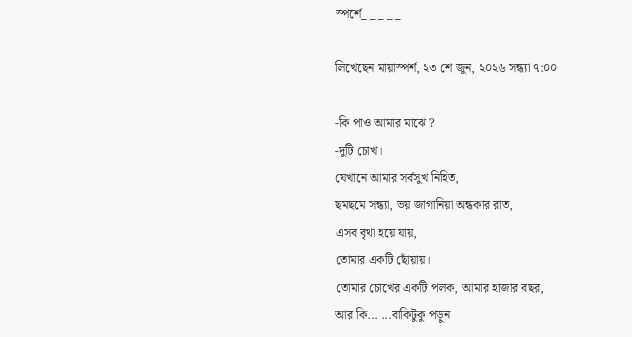স্পর্শে_ _ _ _ _

লিখেছেন মায়াস্পর্শ, ২৩ শে জুন, ২০২৬ সন্ধ্যা ৭:০০

-কি পাও আমার মাঝে ?
-দুটি চোখ।
যেখানে আমার সর্বসুখ নিহিত,
ছমছমে সন্ধ্যা, ভয় জাগানিয়া অন্ধকার রাত,
এসব বৃথা হয়ে যায়,
তোমার একটি ছোঁয়ায়।
তোমার চোখের একটি পলক, আমার হাজার বছর,
আর কি... ...বাকিটুকু পড়ুন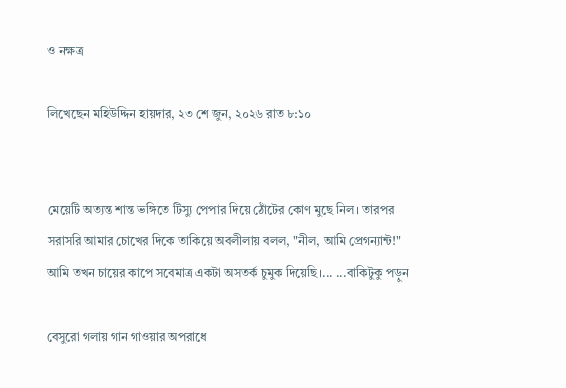ও নক্ষত্র

লিখেছেন মহিউদ্দিন হায়দার, ২৩ শে জুন, ২০২৬ রাত ৮:১০


মেয়েটি অত্যন্ত শান্ত ভঙ্গিতে টিস্যু পেপার দিয়ে ঠোঁটের কোণ মুছে নিল। তারপর সরাসরি আমার চোখের দিকে তাকিয়ে অবলীলায় বলল, "নীল, আমি প্রেগন্যান্ট!"
আমি তখন চায়ের কাপে সবেমাত্র একটা অসতর্ক চুমুক দিয়েছি।... ...বাকিটুকু পড়ুন

বেসুরো গলায় গান গাওয়ার অপরাধে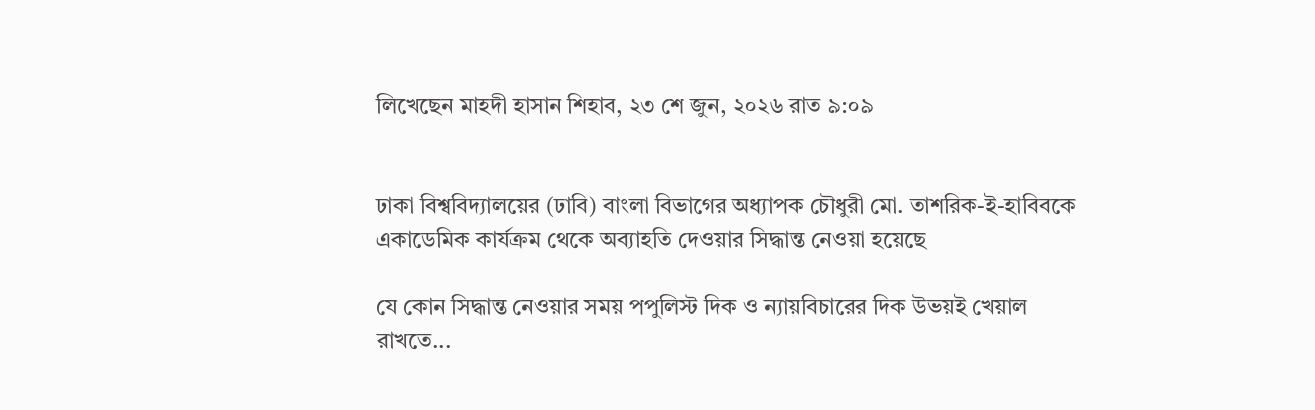লিখেছেন মাহদী হাসান শিহাব, ২৩ শে জুন, ২০২৬ রাত ৯:০৯


ঢাকা বিশ্ববিদ্যালয়ের (ঢাবি) বাংলা বিভাগের অধ্যাপক চৌধুরী মো. তাশরিক-ই-হাবিবকে একাডেমিক কার্যক্রম থেকে অব্যাহতি দেওয়ার সিদ্ধান্ত নেওয়া হয়েছে

যে কোন সিদ্ধান্ত নেওয়ার সময় পপুলিস্ট দিক ও ন্যায়বিচারের দিক উভয়ই খেয়াল রাখতে...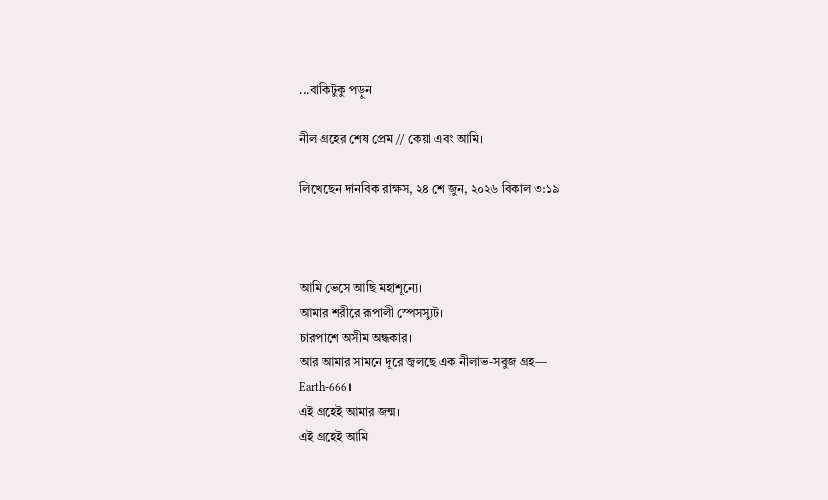...বাকিটুকু পড়ুন

নীল গ্রহের শেষ প্রেম // কেয়া এবং আমি।

লিখেছেন দানবিক রাক্ষস, ২৪ শে জুন, ২০২৬ বিকাল ৩:১৯



আমি ভেসে আছি মহাশূন্যে।
আমার শরীরে রূপালী স্পেসস্যুট।
চারপাশে অসীম অন্ধকার।
আর আমার সামনে দূরে জ্বলছে এক নীলাভ-সবুজ গ্রহ—
Earth-666।
এই গ্রহেই আমার জন্ম।
এই গ্রহেই আমি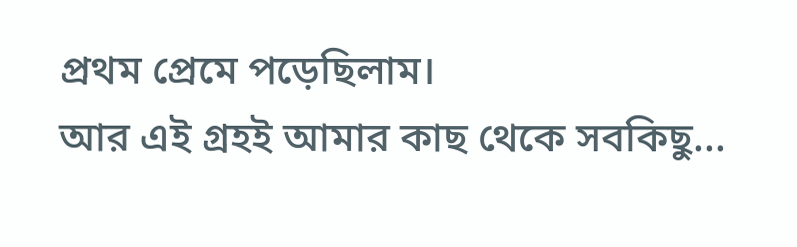প্রথম প্রেমে পড়েছিলাম।
আর এই গ্রহই আমার কাছ থেকে সবকিছু...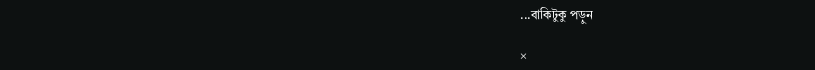...বাকিটুকু পড়ুন

×